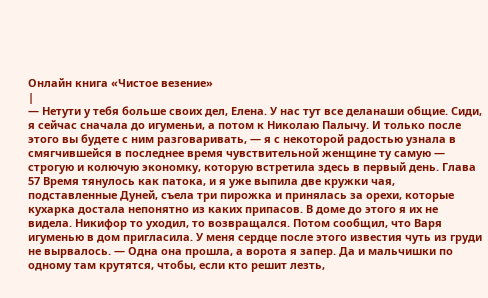Онлайн книга «Чистое везение»
|
— Нетути у тебя больше своих дел, Елена. У нас тут все деланаши общие. Сиди, я сейчас сначала до игуменьи, а потом к Николаю Палычу. И только после этого вы будете с ним разговаривать, — я с некоторой радостью узнала в смягчившейся в последнее время чувствительной женщине ту самую — строгую и колючую экономку, которую встретила здесь в первый день. Глава 57 Время тянулось как патока, и я уже выпила две кружки чая, подставленные Дуней, съела три пирожка и принялась за орехи, которые кухарка достала непонятно из каких припасов. В доме до этого я их не видела. Никифор то уходил, то возвращался. Потом сообщил, что Варя игуменью в дом пригласила. У меня сердце после этого известия чуть из груди не вырвалось. — Одна она прошла, а ворота я запер. Да и мальчишки по одному там крутятся, чтобы, если кто решит лезть,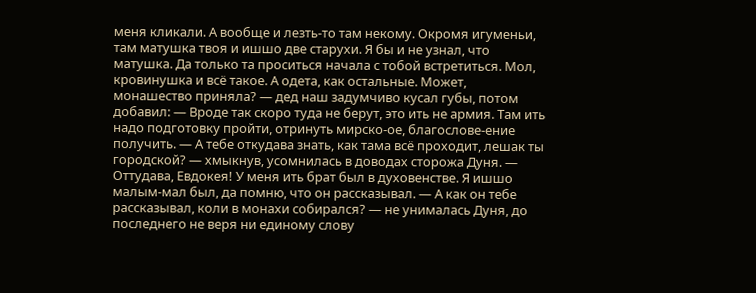меня кликали. А вообще и лезть-то там некому. Окромя игуменьи, там матушка твоя и ишшо две старухи. Я бы и не узнал, что матушка. Да только та проситься начала с тобой встретиться. Мол, кровинушка и всё такое. А одета, как остальные. Может, монашество приняла? — дед наш задумчиво кусал губы, потом добавил: — Вроде так скоро туда не берут, это ить не армия. Там ить надо подготовку пройти, отринуть мирско-ое, благослове-ение получить. — А тебе откудава знать, как тама всё проходит, лешак ты городской? — хмыкнув, усомнилась в доводах сторожа Дуня. — Оттудава, Евдокея! У меня ить брат был в духовенстве. Я ишшо малым-мал был, да помню, что он рассказывал. — А как он тебе рассказывал, коли в монахи собирался? — не унималась Дуня, до последнего не веря ни единому слову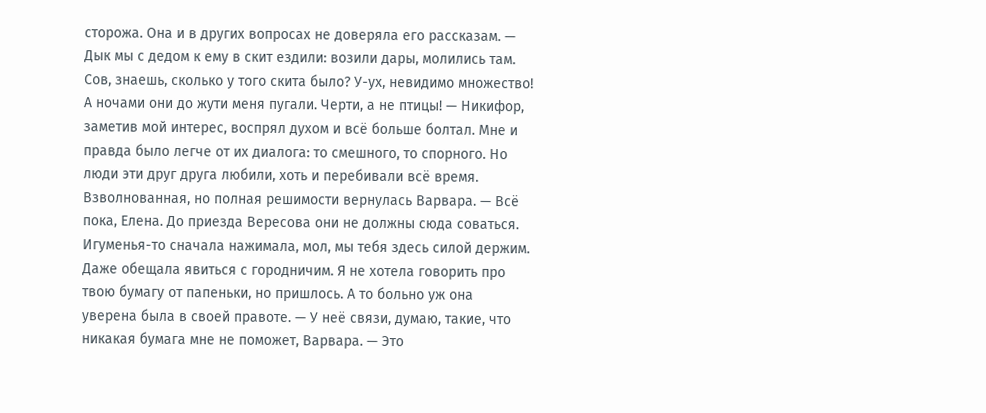сторожа. Она и в других вопросах не доверяла его рассказам. — Дык мы с дедом к ему в скит ездили: возили дары, молились там. Сов, знаешь, сколько у того скита было? У-ух, невидимо множество! А ночами они до жути меня пугали. Черти, а не птицы! — Никифор, заметив мой интерес, воспрял духом и всё больше болтал. Мне и правда было легче от их диалога: то смешного, то спорного. Но люди эти друг друга любили, хоть и перебивали всё время. Взволнованная, но полная решимости вернулась Варвара. — Всё пока, Елена. До приезда Вересова они не должны сюда соваться. Игуменья-то сначала нажимала, мол, мы тебя здесь силой держим. Даже обещала явиться с городничим. Я не хотела говорить про твою бумагу от папеньки, но пришлось. А то больно уж она уверена была в своей правоте. — У неё связи, думаю, такие, что никакая бумага мне не поможет, Варвара. — Это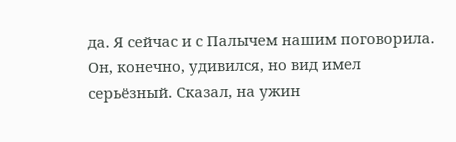да. Я сейчас и с Палычем нашим поговорила. Он, конечно, удивился, но вид имел серьёзный. Сказал, на ужин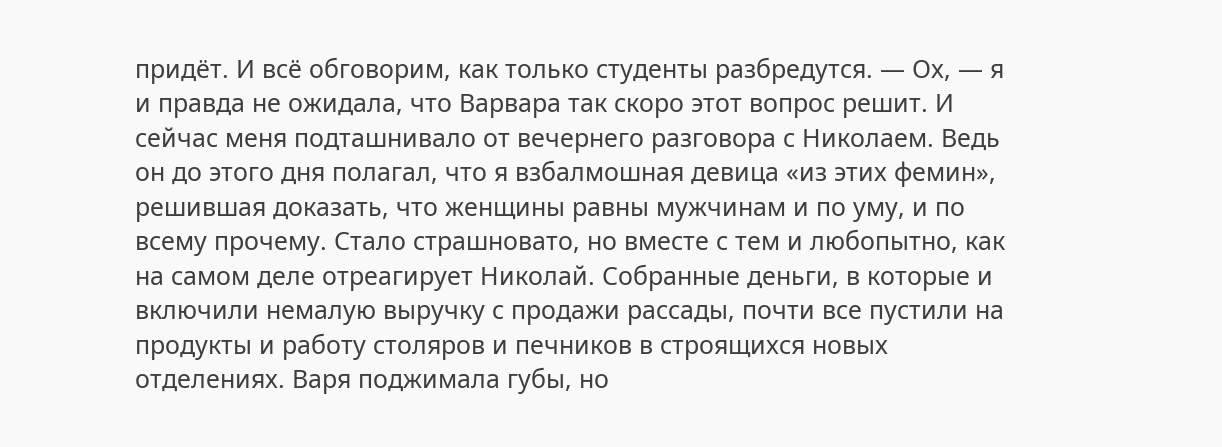придёт. И всё обговорим, как только студенты разбредутся. — Ох, — я и правда не ожидала, что Варвара так скоро этот вопрос решит. И сейчас меня подташнивало от вечернего разговора с Николаем. Ведь он до этого дня полагал, что я взбалмошная девица «из этих фемин», решившая доказать, что женщины равны мужчинам и по уму, и по всему прочему. Стало страшновато, но вместе с тем и любопытно, как на самом деле отреагирует Николай. Собранные деньги, в которые и включили немалую выручку с продажи рассады, почти все пустили на продукты и работу столяров и печников в строящихся новых отделениях. Варя поджимала губы, но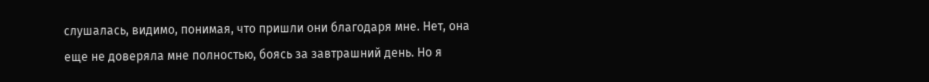слушалась, видимо, понимая, что пришли они благодаря мне. Нет, она еще не доверяла мне полностью, боясь за завтрашний день. Но я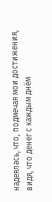надеялась, что, подмечая мои достижения, видя, что денег с каждым днём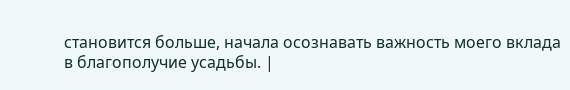становится больше, начала осознавать важность моего вклада в благополучие усадьбы. |